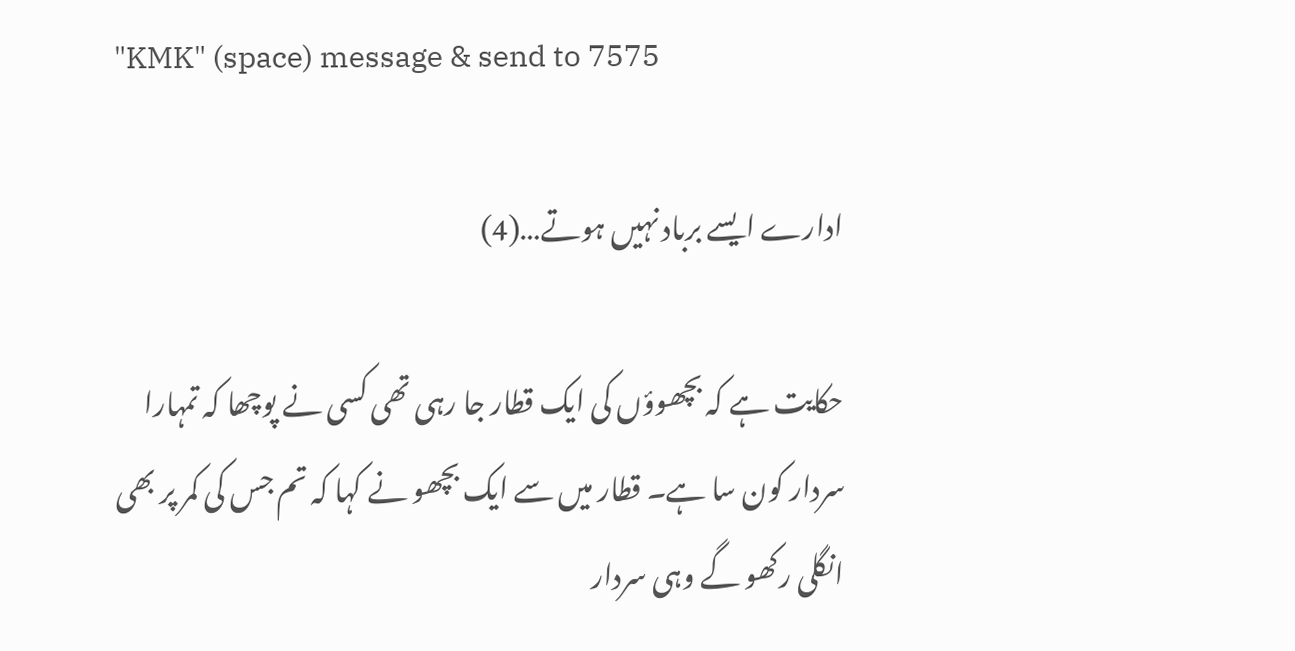"KMK" (space) message & send to 7575

ادارے ایسے برباد نہیں ہوتے…(4)

حکایت ہے کہ بچھوؤں کی ایک قطار جا رہی تھی کسی نے پوچھا کہ تمہارا سردار کون سا ہے۔ قطار میں سے ایک بچھو نے کہا کہ تم جس کی کمر پر بھی انگلی رکھو گے وہی سردار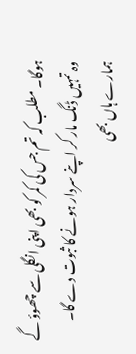ہوگا۔ مطلب کہ تم جس کی کمر کو بھی اپنی انگلی سے چھوؤ گے وہ تمہیں ڈنگ مار کر اپنے سردار ہونے کا ثبوت دے گا۔ ہمارے ہاں بھی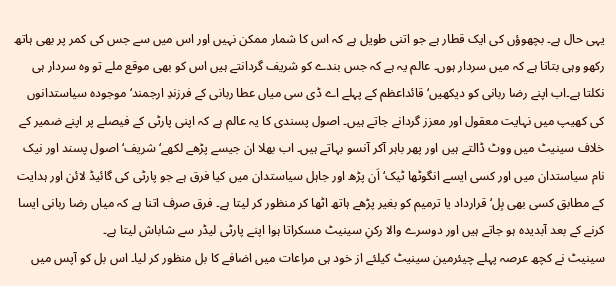یہی حال ہے۔ بچھوؤں کی ایک قطار ہے جو اتنی طویل ہے کہ اس کا شمار ممکن نہیں اور اس میں سے جس کی کمر پر بھی ہاتھ رکھو وہی بتاتا ہے کہ میں سردار ہوں۔ عالم یہ ہے کہ جس بندے کو شریف گردانتے ہیں اس کو بھی موقع ملے تو وہ سردار ہی نکلتا ہے۔اب اپنے رضا ربانی کو دیکھیں‘ قائداعظم کے پہلے اے ڈی سی میاں عطا ربانی کے فرزندِ ارجمند‘ موجودہ سیاستدانوں کی کھیپ میں نہایت معقول اور معزز گردانے جاتے ہیں۔ اصول پسندی کا یہ عالم ہے کہ اپنی پارٹی کے فیصلے پر اپنے ضمیر کے خلاف سینیٹ میں ووٹ ڈالتے ہیں اور پھر باہر آکر آنسو بہاتے ہیں۔ اب بھلا ان جیسے پڑھے لکھے‘ شریف‘ اصول پسند اور نیک نام سیاستدان میں اور کسی ایسے انگوٹھا ٹیک‘ اَن پڑھ اور جاہل سیاستدان میں کیا فرق ہے جو پارٹی کی گائیڈ لائن اور ہدایت کے مطابق کسی بھی بِل‘ قرارداد یا ترمیم کو بغیر پڑھے ہاتھ اٹھا کر منظور کر لیتا ہے۔ فرق صرف اتنا ہے کہ میاں رضا ربانی ایسا کرنے کے بعد آبدیدہ ہو جاتے ہیں اور دوسرے والا رکنِ سینیٹ مسکراتا ہوا اپنے پارٹی لیڈر سے شاباش لیتا ہے۔
سینیٹ نے کچھ عرصہ پہلے چیئرمین سینیٹ کیلئے از خود ہی مراعات میں اضافے کا بل منظور کر لیا۔ اس بل کو آپس میں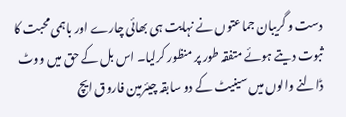دست و گریبان جماعتوں نے نہایت ہی بھائی چارے اور باہمی محبت کا ثبوت دیتے ہوئے متفقہ طور پر منظور کرلیا۔ اس بل کے حق میں ووٹ ڈالنے والوں میں سینیٹ کے دو سابقہ چیئرمین فاروق ایچ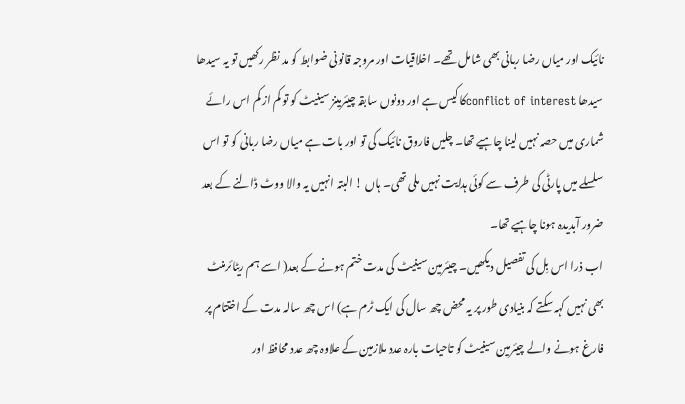نائیک اور میاں رضا ربانی بھی شامل تھے۔ اخلاقیات اور مروجہ قانونی ضوابط کو مد نظر رکھیں تو یہ سیدھا سیدھا conflict of interestکا کیس ہے اور دونوں سابقہ چیئرمینز سینیٹ کو تو کم از کم اس رائے شماری میں حصہ نہیں لینا چاہیے تھا۔ چلیں فاروق نائیک کی تو اور بات ہے میاں رضا ربانی کو تو اس سلسلے میں پارٹی کی طرف سے کوئی ہدایت نہیں ملی تھی۔ ہاں ! البتہ انہیں یہ والا ووٹ ڈالنے کے بعد ضرور آبدیدہ ہونا چاہیے تھا۔
اب ذرا اس بِل کی تفصیل دیکھیں۔ چیئرمین سینیٹ کی مدت ختم ہونے کے بعد( اسے ہم ریٹائرمنٹ بھی نہیں کہہ سکتے کہ بنیادی طور پر یہ محض چھ سال کی ایک ٹرم ہے) اس چھ سالہ مدت کے اختتام پر فارغ ہونے والے چیئرمین سینیٹ کو تاحیات بارہ عدد ملازمین کے علاوہ چھ عدد محافظ اور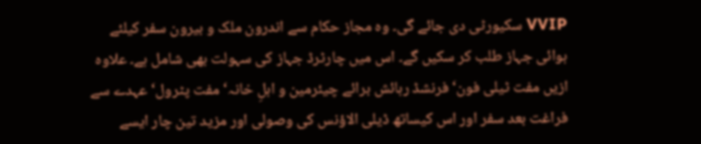VVIP سکیورٹی دی جائے گی۔ وہ مجاز حکام سے اندرون ملک و بیرون سفر کیلئے ہوائی جہاز طلب کر سکیں گے۔ اس میں چارٹرڈ جہاز کی سہولت بھی شامل ہے۔ علاوہ ازیں مفت ٹیلی فون‘ فرنشڈ رہائش برائے چیئرمین و اہلِ خانہ‘ مفت پٹرول‘ عہدے سے فراغت بعد سفر اور اس کیساتھ ڈیلی الاؤنس کی وصولی اور مزید تین چار ایسے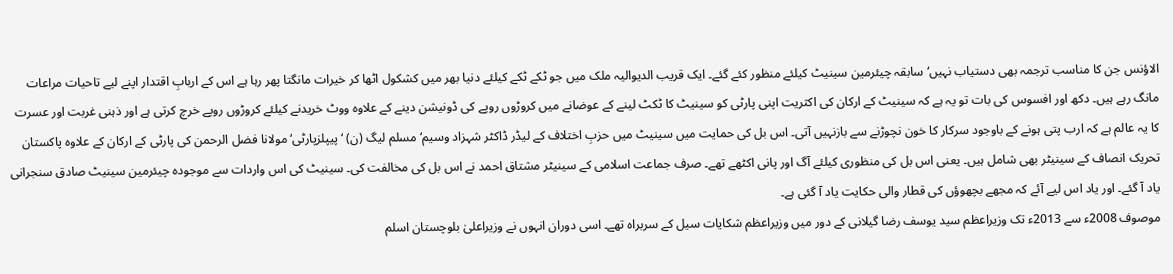الاؤنس جن کا مناسب ترجمہ بھی دستیاب نہیں‘ سابقہ چیئرمین سینیٹ کیلئے منظور کئے گئے۔ ایک قریب الدیوالیہ ملک میں جو ٹکے ٹکے کیلئے دنیا بھر میں کشکول اٹھا کر خیرات مانگتا پھر رہا ہے اس کے اربابِ اقتدار اپنے لیے تاحیات مراعات مانگ رہے ہیں۔ دکھ اور افسوس کی بات تو یہ ہے کہ سینیٹ کے ارکان کی اکثریت اپنی پارٹی کو سینیٹ کا ٹکٹ لینے کے عوضانے میں کروڑوں روپے کی ڈونیشن دینے کے علاوہ ووٹ خریدنے کیلئے کروڑوں روپے خرچ کرتی ہے اور ذہنی غربت اور عسرت کا یہ عالم ہے کہ ارب پتی ہونے کے باوجود سرکار کا خون نچوڑنے سے بازنہیں آتی۔ اس بل کی حمایت میں سینیٹ میں حزبِ اختلاف کے لیڈر ڈاکٹر شہزاد وسیم‘ مسلم لیگ (ن) ‘ پیپلزپارٹی‘ مولانا فضل الرحمن کی پارٹی کے ارکان کے علاوہ پاکستان تحریک انصاف کے سینیٹر بھی شامل ہیں۔ یعنی اس بل کی منظوری کیلئے آگ اور پانی اکٹھے تھے۔ صرف جماعت اسلامی کے سینیٹر مشتاق احمد نے اس بل کی مخالفت کی۔ سینیٹ کی اس واردات سے موجودہ چیئرمین سینیٹ صادق سنجرانی یاد آ گئے۔ اور یاد اس لیے آئے کہ مجھے بچھوؤں کی قطار والی حکایت یاد آ گئی ہے۔
موصوف 2008ء سے 2013ء تک وزیراعظم سید یوسف رضا گیلانی کے دور میں وزیراعظم شکایات سیل کے سربراہ تھے۔ اسی دوران انہوں نے وزیراعلیٰ بلوچستان اسلم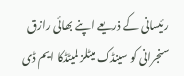رئیسانی کے ذریعے اپنے بھائی رازق سنجرانی کو سینڈک میٹلز لمیٹڈکا ایم ڈی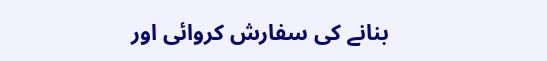بنانے کی سفارش کروائی اور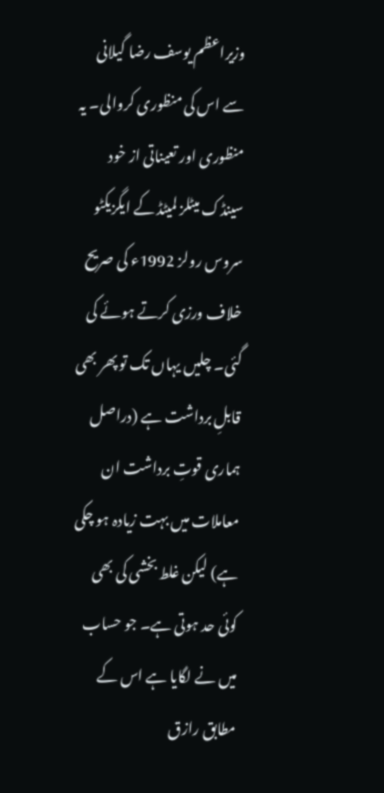وزیراعظم یوسف رضا گیلانی سے اس کی منظوری کروالی۔ یہ منظوری اور تعیناتی از خود سینڈک میٹلز لمیٹڈ کے ایگزیکٹو سروس رولز 1992ء کی صریح خلاف ورزی کرتے ہوئے کی گئی۔ چلیں یہاں تک تو پھر بھی قابلِ برداشت ہے (دراصل ہماری قوتِ برداشت ان معاملات میں بہت زیادہ ہو چکی ہے) لیکن غلط بخشی کی بھی کوئی حد ہوتی ہے۔ جو حساب میں نے لگایا ہے اس کے مطابق رازق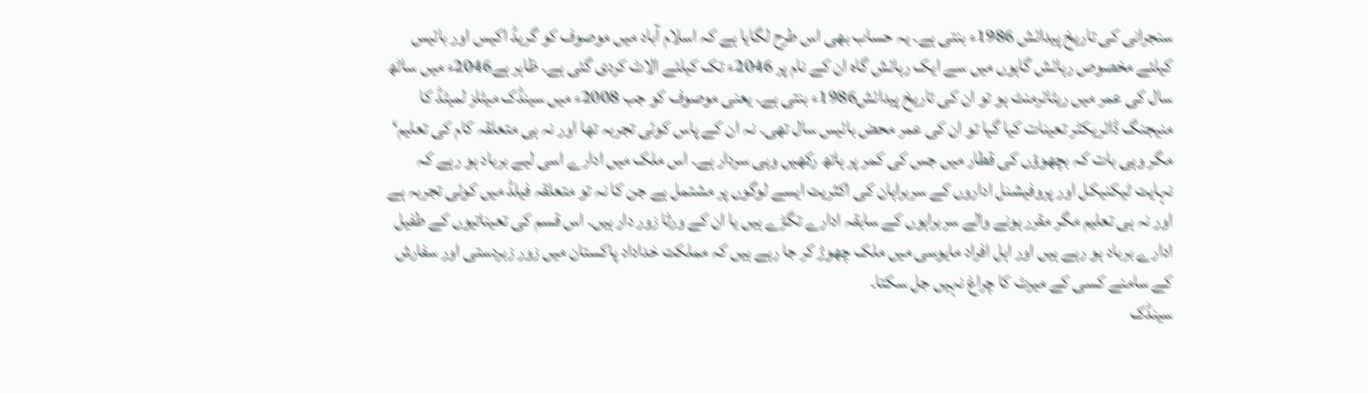سنجرانی کی تاریخ پیدائش 1986ء بنتی ہے۔ یہ حساب بھی اس طرح لگایا ہے کہ اسلام آباد میں موصوف کو گریڈ اکیس اور بائیس کیلئے مخصوص رہائش گاہوں میں سے ایک رہائش گاہ ان کے نام پر 2046ء تک کیلئے الاٹ کردی گئی ہے۔ ظاہر ہے2046ء میں ساٹھ سال کی عمر میں ریٹائرمنٹ ہو تو ان کی تاریخ پیدائش1986ء بنتی ہے۔ یعنی موصوف کو جب 2008ء میں سینڈک میٹلز لمیٹڈ کا منیجنگ ڈائریکٹر تعینات کیا گیا تو ان کی عمر محض بائیس سال تھی۔ نہ ان کے پاس کوئی تجربہ تھا اور نہ ہی متعلقہ کام کی تعلیم‘ مگر وہی بات کہ بچھوؤں کی قطار میں جس کی کمر پر ہاتھ رکھیں وہی سردار ہے۔ اس ملک میں ادارے اسی لیے برباد ہو رہے کہ نہایت ٹیکنیکل اور پروفیشنل اداروں کے سربراہان کی اکثریت ایسے لوگوں پر مشتمل ہے جن کا نہ تو متعلقہ فیلڈ میں کوئی تجربہ ہے اور نہ ہی تعلیم مگر مقرر ہونے والے سربراہوں کے سابقہ ادارے تگڑے ہیں یا ان کے ورثا زور دار ہیں۔ اس قسم کی تعیناتیوں کے طفیل ادارے برباد ہو رہے ہیں اور اہل افراد مایوسی میں ملک چھوڑ کر جا رہے ہیں کہ مملکت خداداد پاکستان میں زور زبردستی اور سفارش کے سامنے کسی کے میرٹ کا چراغ نہیں جل سکتا۔
سینڈک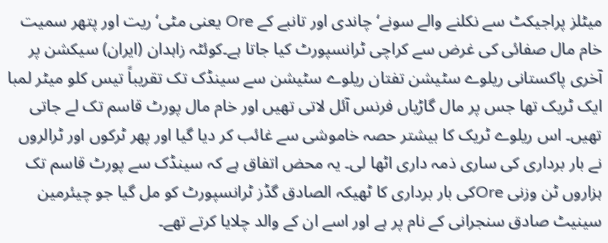میٹلز پراجیکٹ سے نکلنے والے سونے‘ چاندی اور تانبے کے Ore یعنی مٹی‘ ریت اور پتھر سمیت خام مال صفائی کی غرض سے کراچی ٹرانسپورٹ کیا جاتا ہے۔کوئٹہ زاہدان (ایران) سیکشن پر آخری پاکستانی ریلوے سٹیشن تفتان ریلوے سٹیشن سے سینڈک تک تقریباً تیس کلو میٹر لمبا ایک ٹریک تھا جس پر مال گاڑیاں فرنس آئل لاتی تھیں اور خام مال پورٹ قاسم تک لے جاتی تھیں۔ اس ریلوے ٹریک کا بیشتر حصہ خاموشی سے غائب کر دیا گیا اور پھر ٹرکوں اور ٹرالروں نے بار برداری کی ساری ذمہ داری اٹھا لی۔ یہ محض اتفاق ہے کہ سینڈک سے پورٹ قاسم تک ہزاروں ٹن وزنی Oreکی بار برداری کا ٹھیکہ الصادق گڈز ٹرانسپورٹ کو مل گیا جو چیئرمین سینیٹ صادق سنجرانی کے نام پر ہے اور اسے ان کے والد چلایا کرتے تھے۔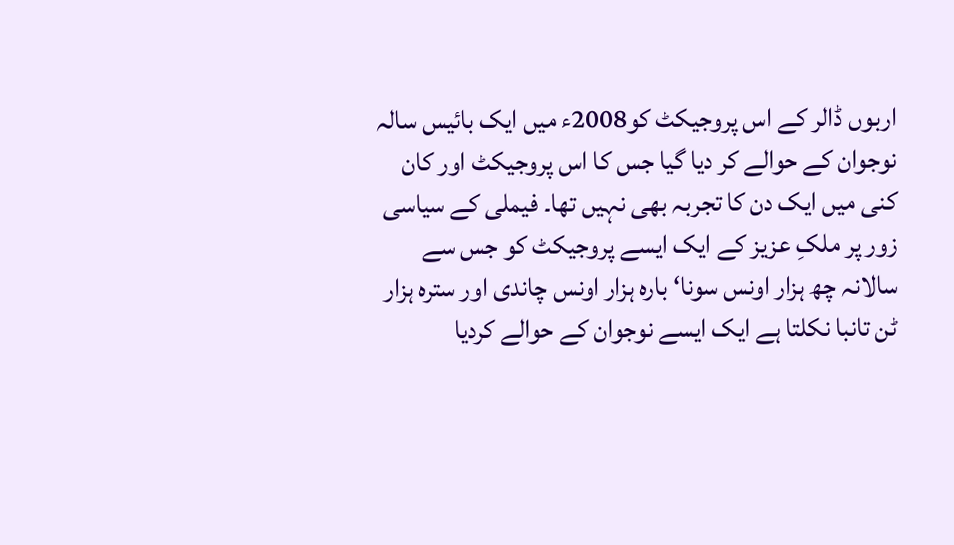اربوں ڈالر کے اس پروجیکٹ کو2008ء میں ایک بائیس سالہ نوجوان کے حوالے کر دیا گیا جس کا اس پروجیکٹ اور کان کنی میں ایک دن کا تجربہ بھی نہیں تھا۔ فیملی کے سیاسی زور پر ملکِ عزیز کے ایک ایسے پروجیکٹ کو جس سے سالانہ چھ ہزار اونس سونا‘ بارہ ہزار اونس چاندی اور سترہ ہزار ٹن تانبا نکلتا ہے ایک ایسے نوجوان کے حوالے کردیا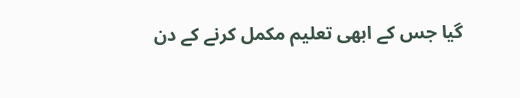گیا جس کے ابھی تعلیم مکمل کرنے کے دن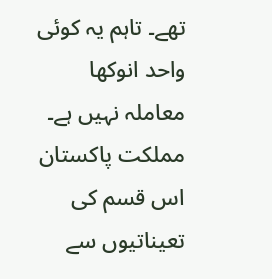تھے۔ تاہم یہ کوئی واحد انوکھا معاملہ نہیں ہے۔ مملکت پاکستان اس قسم کی تعیناتیوں سے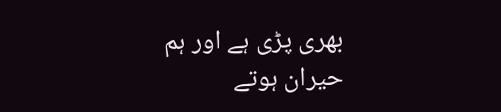بھری پڑی ہے اور ہم حیران ہوتے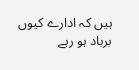ہیں کہ ادارے کیوں برباد ہو رہے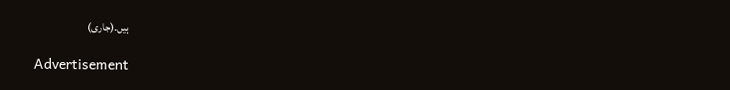ہیں۔(جاری)

Advertisement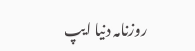روزنامہ دنیا ایپ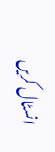انسٹال کریں